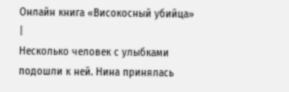Онлайн книга «Високосный убийца»
|
Несколько человек с улыбками подошли к ней. Нина принялась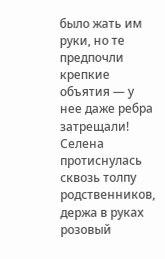было жать им руки, но те предпочли крепкие объятия — у нее даже ребра затрещали! Селена протиснулась сквозь толпу родственников, держа в руках розовый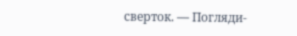сверток. — Погляди-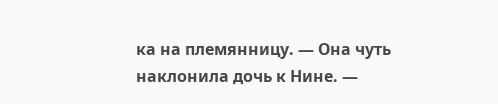ка на племянницу. — Она чуть наклонила дочь к Нине. —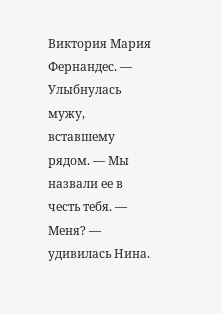Виктория Мария Фернандес. — Улыбнулась мужу, вставшему рядом. — Мы назвали ее в честь тебя. — Меня? — удивилась Нина.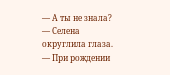— А ты не знала? — Селена округлила глаза. — При рождении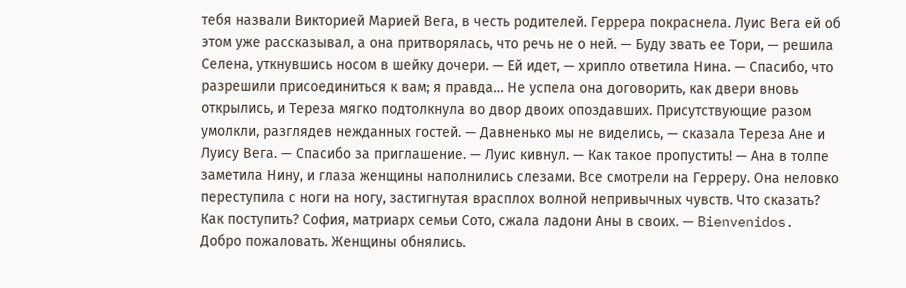тебя назвали Викторией Марией Вега, в честь родителей. Геррера покраснела. Луис Вега ей об этом уже рассказывал, а она притворялась, что речь не о ней. — Буду звать ее Тори, — решила Селена, уткнувшись носом в шейку дочери. — Ей идет, — хрипло ответила Нина. — Спасибо, что разрешили присоединиться к вам; я правда… Не успела она договорить, как двери вновь открылись, и Тереза мягко подтолкнула во двор двоих опоздавших. Присутствующие разом умолкли, разглядев нежданных гостей. — Давненько мы не виделись, — сказала Тереза Ане и Луису Вега. — Спасибо за приглашение. — Луис кивнул. — Как такое пропустить! — Ана в толпе заметила Нину, и глаза женщины наполнились слезами. Все смотрели на Герреру. Она неловко переступила с ноги на ногу, застигнутая врасплох волной непривычных чувств. Что сказать? Как поступить? София, матриарх семьи Сото, сжала ладони Аны в своих. — Bienvenidos. Добро пожаловать. Женщины обнялись.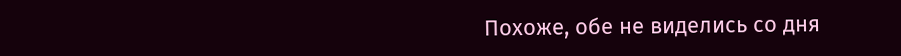Похоже, обе не виделись со дня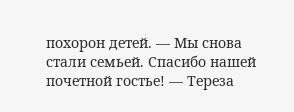похорон детей. — Мы снова стали семьей. Спасибо нашей почетной гостье! — Тереза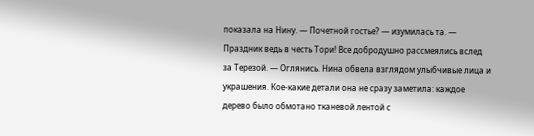показала на Нину. — Почетной гостье? — изумилась та. — Праздник ведь в честь Тори! Все добродушно рассмеялись вслед за Терезой. — Оглянись. Нина обвела взглядом улыбчивые лица и украшения. Кое-какие детали она не сразу заметила: каждое дерево было обмотано тканевой лентой с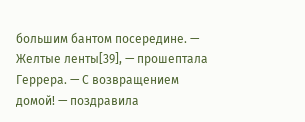большим бантом посередине. — Желтые ленты[39], — прошептала Геррера. — С возвращением домой! — поздравила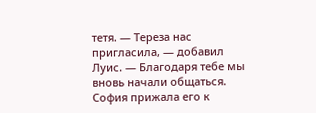тетя. — Тереза нас пригласила, — добавил Луис. — Благодаря тебе мы вновь начали общаться. София прижала его к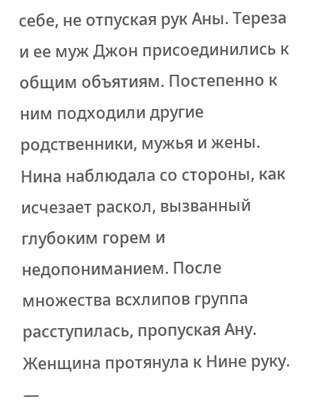себе, не отпуская рук Аны. Тереза и ее муж Джон присоединились к общим объятиям. Постепенно к ним подходили другие родственники, мужья и жены. Нина наблюдала со стороны, как исчезает раскол, вызванный глубоким горем и недопониманием. После множества всхлипов группа расступилась, пропуская Ану. Женщина протянула к Нине руку. —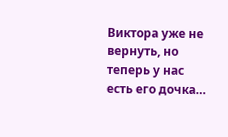Виктора уже не вернуть, но теперь у нас есть его дочка…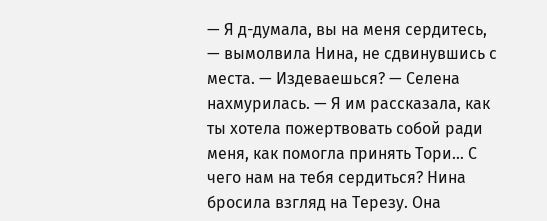— Я д-думала, вы на меня сердитесь, — вымолвила Нина, не сдвинувшись с места. — Издеваешься? — Селена нахмурилась. — Я им рассказала, как ты хотела пожертвовать собой ради меня, как помогла принять Тори… С чего нам на тебя сердиться? Нина бросила взгляд на Терезу. Она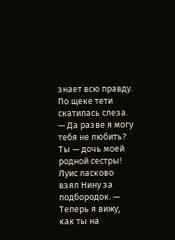знает всю правду. По щеке тети скатилась слеза. — Да разве я могу тебя не любить? Ты — дочь моей родной сестры! Луис ласково взял Нину за подбородок. — Теперь я вижу, как ты на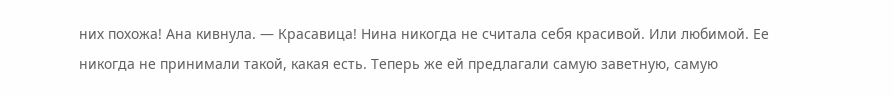них похожа! Ана кивнула. — Красавица! Нина никогда не считала себя красивой. Или любимой. Ее никогда не принимали такой, какая есть. Теперь же ей предлагали самую заветную, самую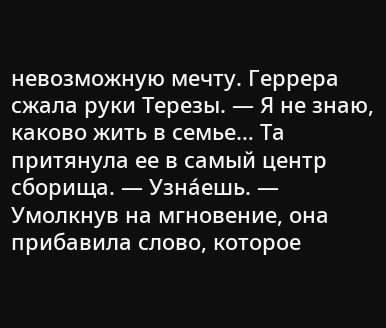невозможную мечту. Геррера сжала руки Терезы. — Я не знаю, каково жить в семье… Та притянула ее в самый центр сборища. — Узна́ешь. — Умолкнув на мгновение, она прибавила слово, которое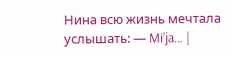Нина всю жизнь мечтала услышать: — Mi’ja… |